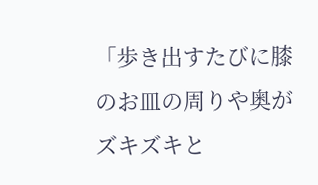「歩き出すたびに膝のお皿の周りや奥がズキズキと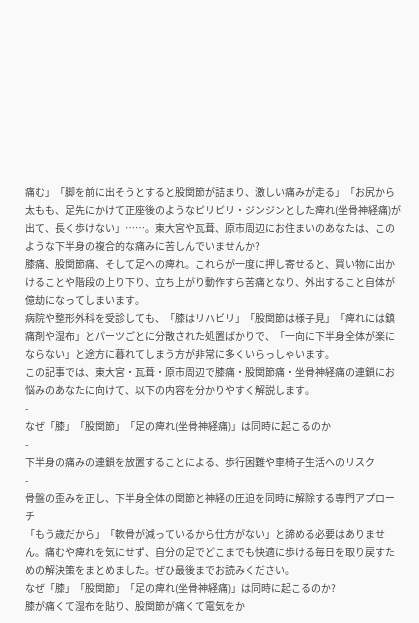痛む」「脚を前に出そうとすると股関節が詰まり、激しい痛みが走る」「お尻から太もも、足先にかけて正座後のようなピリピリ・ジンジンとした痺れ(坐骨神経痛)が出て、長く歩けない」……。東大宮や瓦葺、原市周辺にお住まいのあなたは、このような下半身の複合的な痛みに苦しんでいませんか?
膝痛、股関節痛、そして足への痺れ。これらが一度に押し寄せると、買い物に出かけることや階段の上り下り、立ち上がり動作すら苦痛となり、外出すること自体が億劫になってしまいます。
病院や整形外科を受診しても、「膝はリハビリ」「股関節は様子見」「痺れには鎮痛剤や湿布」とパーツごとに分散された処置ばかりで、「一向に下半身全体が楽にならない」と途方に暮れてしまう方が非常に多くいらっしゃいます。
この記事では、東大宮・瓦葺・原市周辺で膝痛・股関節痛・坐骨神経痛の連鎖にお悩みのあなたに向けて、以下の内容を分かりやすく解説します。
-
なぜ「膝」「股関節」「足の痺れ(坐骨神経痛)」は同時に起こるのか
-
下半身の痛みの連鎖を放置することによる、歩行困難や車椅子生活へのリスク
-
骨盤の歪みを正し、下半身全体の関節と神経の圧迫を同時に解除する専門アプローチ
「もう歳だから」「軟骨が減っているから仕方がない」と諦める必要はありません。痛むや痺れを気にせず、自分の足でどこまでも快適に歩ける毎日を取り戻すための解決策をまとめました。ぜひ最後までお読みください。
なぜ「膝」「股関節」「足の痺れ(坐骨神経痛)」は同時に起こるのか?
膝が痛くて湿布を貼り、股関節が痛くて電気をか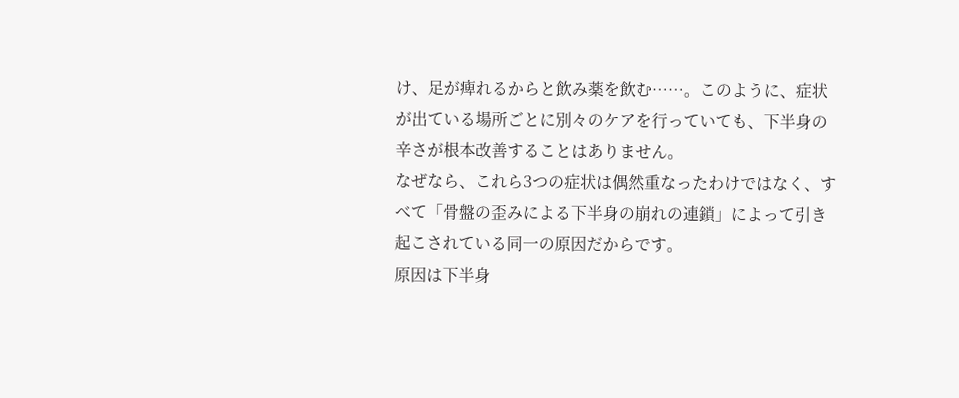け、足が痺れるからと飲み薬を飲む……。このように、症状が出ている場所ごとに別々のケアを行っていても、下半身の辛さが根本改善することはありません。
なぜなら、これら3つの症状は偶然重なったわけではなく、すべて「骨盤の歪みによる下半身の崩れの連鎖」によって引き起こされている同一の原因だからです。
原因は下半身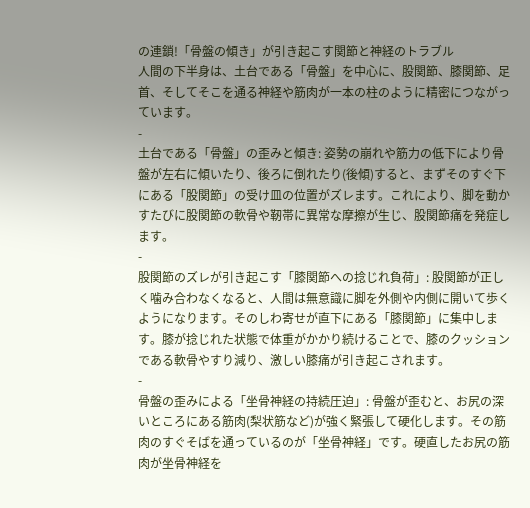の連鎖!「骨盤の傾き」が引き起こす関節と神経のトラブル
人間の下半身は、土台である「骨盤」を中心に、股関節、膝関節、足首、そしてそこを通る神経や筋肉が一本の柱のように精密につながっています。
-
土台である「骨盤」の歪みと傾き: 姿勢の崩れや筋力の低下により骨盤が左右に傾いたり、後ろに倒れたり(後傾)すると、まずそのすぐ下にある「股関節」の受け皿の位置がズレます。これにより、脚を動かすたびに股関節の軟骨や靭帯に異常な摩擦が生じ、股関節痛を発症します。
-
股関節のズレが引き起こす「膝関節への捻じれ負荷」: 股関節が正しく噛み合わなくなると、人間は無意識に脚を外側や内側に開いて歩くようになります。そのしわ寄せが直下にある「膝関節」に集中します。膝が捻じれた状態で体重がかかり続けることで、膝のクッションである軟骨やすり減り、激しい膝痛が引き起こされます。
-
骨盤の歪みによる「坐骨神経の持続圧迫」: 骨盤が歪むと、お尻の深いところにある筋肉(梨状筋など)が強く緊張して硬化します。その筋肉のすぐそばを通っているのが「坐骨神経」です。硬直したお尻の筋肉が坐骨神経を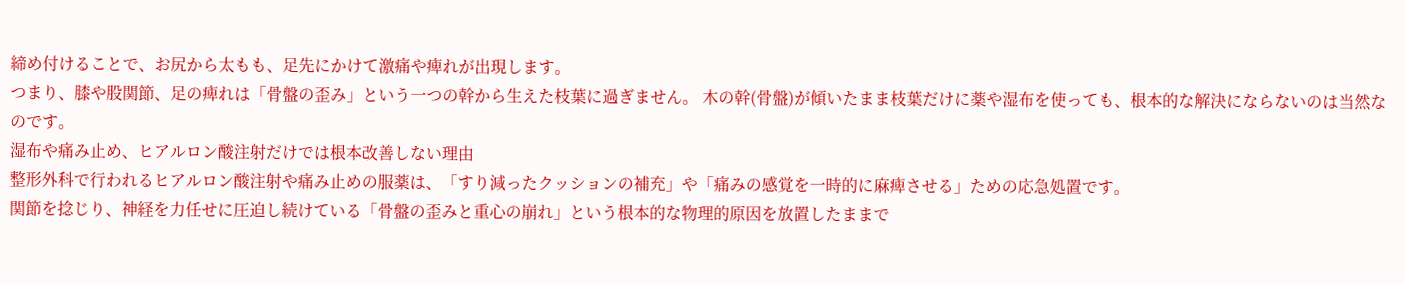締め付けることで、お尻から太もも、足先にかけて激痛や痺れが出現します。
つまり、膝や股関節、足の痺れは「骨盤の歪み」という一つの幹から生えた枝葉に過ぎません。 木の幹(骨盤)が傾いたまま枝葉だけに薬や湿布を使っても、根本的な解決にならないのは当然なのです。
湿布や痛み止め、ヒアルロン酸注射だけでは根本改善しない理由
整形外科で行われるヒアルロン酸注射や痛み止めの服薬は、「すり減ったクッションの補充」や「痛みの感覚を一時的に麻痺させる」ための応急処置です。
関節を捻じり、神経を力任せに圧迫し続けている「骨盤の歪みと重心の崩れ」という根本的な物理的原因を放置したままで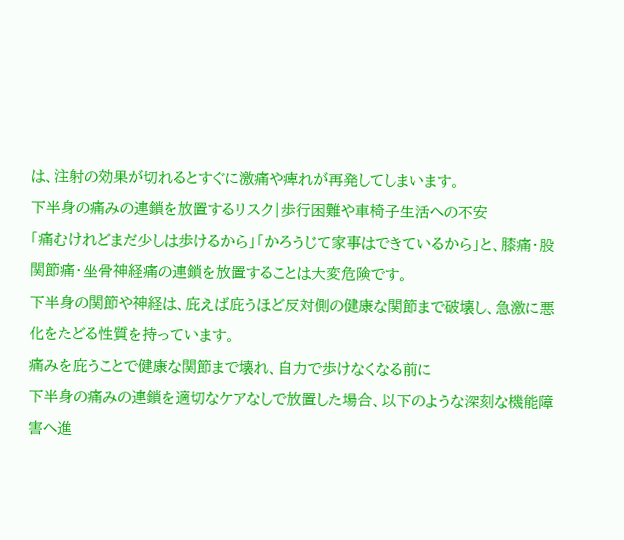は、注射の効果が切れるとすぐに激痛や痺れが再発してしまいます。
下半身の痛みの連鎖を放置するリスク|歩行困難や車椅子生活への不安
「痛むけれどまだ少しは歩けるから」「かろうじて家事はできているから」と、膝痛・股関節痛・坐骨神経痛の連鎖を放置することは大変危険です。
下半身の関節や神経は、庇えば庇うほど反対側の健康な関節まで破壊し、急激に悪化をたどる性質を持っています。
痛みを庇うことで健康な関節まで壊れ、自力で歩けなくなる前に
下半身の痛みの連鎖を適切なケアなしで放置した場合、以下のような深刻な機能障害へ進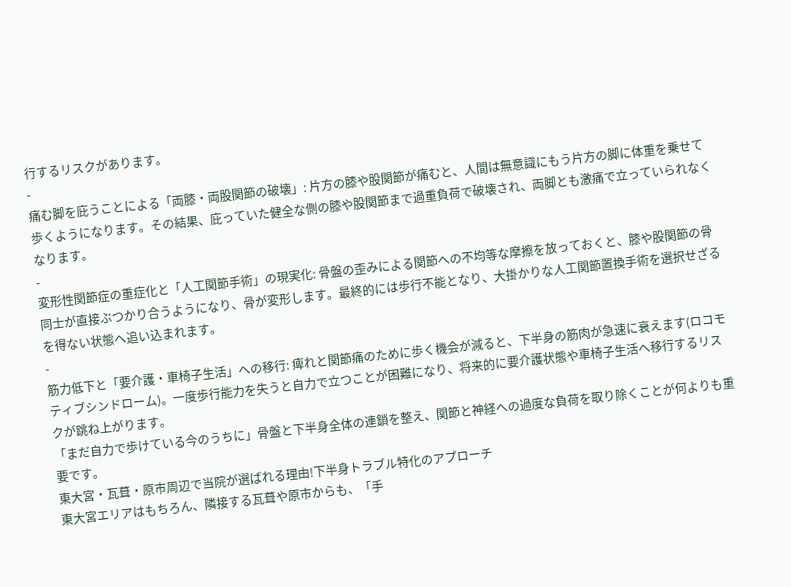行するリスクがあります。
-
痛む脚を庇うことによる「両膝・両股関節の破壊」: 片方の膝や股関節が痛むと、人間は無意識にもう片方の脚に体重を乗せて歩くようになります。その結果、庇っていた健全な側の膝や股関節まで過重負荷で破壊され、両脚とも激痛で立っていられなくなります。
-
変形性関節症の重症化と「人工関節手術」の現実化: 骨盤の歪みによる関節への不均等な摩擦を放っておくと、膝や股関節の骨同士が直接ぶつかり合うようになり、骨が変形します。最終的には歩行不能となり、大掛かりな人工関節置換手術を選択せざるを得ない状態へ追い込まれます。
-
筋力低下と「要介護・車椅子生活」への移行: 痺れと関節痛のために歩く機会が減ると、下半身の筋肉が急速に衰えます(ロコモティブシンドローム)。一度歩行能力を失うと自力で立つことが困難になり、将来的に要介護状態や車椅子生活へ移行するリスクが跳ね上がります。
「まだ自力で歩けている今のうちに」骨盤と下半身全体の連鎖を整え、関節と神経への過度な負荷を取り除くことが何よりも重要です。
東大宮・瓦葺・原市周辺で当院が選ばれる理由!下半身トラブル特化のアプローチ
東大宮エリアはもちろん、隣接する瓦葺や原市からも、「手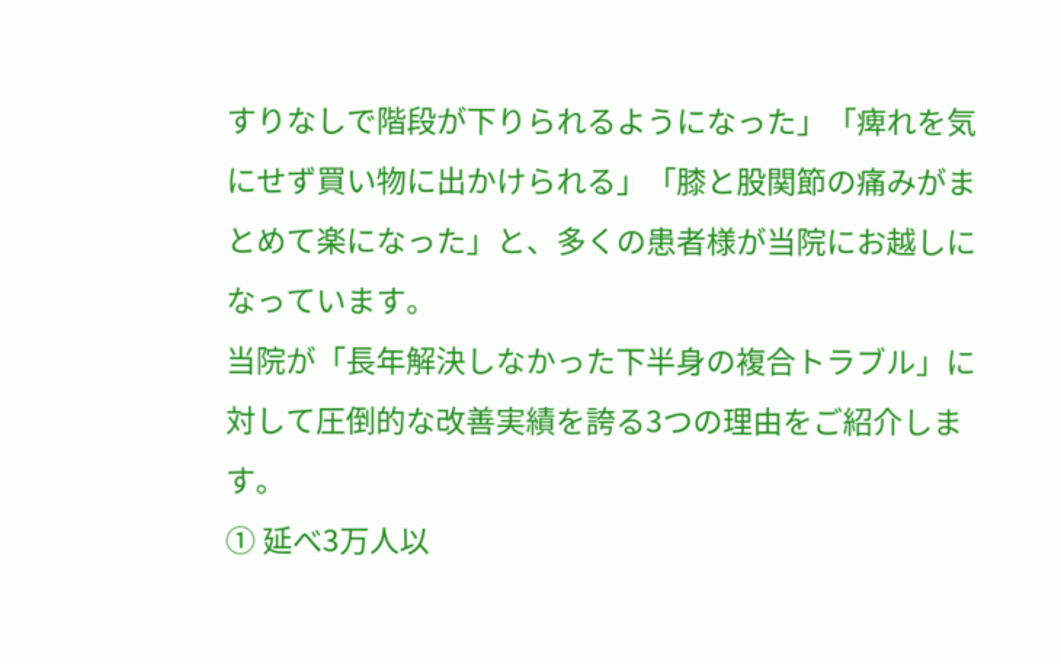すりなしで階段が下りられるようになった」「痺れを気にせず買い物に出かけられる」「膝と股関節の痛みがまとめて楽になった」と、多くの患者様が当院にお越しになっています。
当院が「長年解決しなかった下半身の複合トラブル」に対して圧倒的な改善実績を誇る3つの理由をご紹介します。
① 延べ3万人以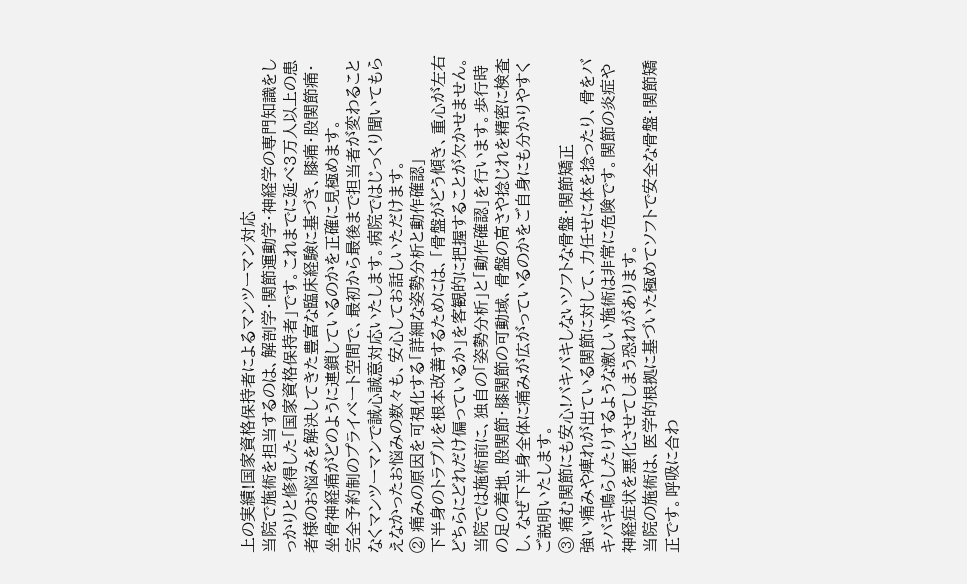上の実績!国家資格保持者によるマンツーマン対応
当院で施術を担当するのは、解剖学・関節運動学・神経学の専門知識をしっかりと修得した「国家資格保持者」です。これまでに延べ3万人以上の患者様のお悩みを解決してきた豊富な臨床経験に基づき、膝痛・股関節痛・坐骨神経痛がどのように連鎖しているのかを正確に見極めます。
完全予約制のプライベート空間で、最初から最後まで担当者が変わることなくマンツーマンで誠心誠意対応いたします。病院ではじっくり聞いてもらえなかったお悩みの数々も、安心してお話しいただけます。
② 痛みの原因を可視化する「詳細な姿勢分析と動作確認」
下半身のトラブルを根本改善するためには、「骨盤がどう傾き、重心が左右どちらにどれだけ偏っているか」を客観的に把握することが欠かせません。
当院では施術前に、独自の「姿勢分析」と「動作確認」を行います。歩行時の足の着地、股関節・膝関節の可動域、骨盤の高さや捻じれを精密に検査し、なぜ下半身全体に痛みが広がっているのかをご自身にも分かりやすくご説明いたします。
③ 痛む関節にも安心!バキバキしないソフトな骨盤・関節矯正
強い痛みや痺れが出ている関節に対して、力任せに体を捻ったり、骨をバキバキ鳴らしたりするような激しい施術は非常に危険です。関節の炎症や神経症状を悪化させてしまう恐れがあります。
当院の施術は、医学的根拠に基づいた極めてソフトで安全な骨盤・関節矯正です。呼吸に合わ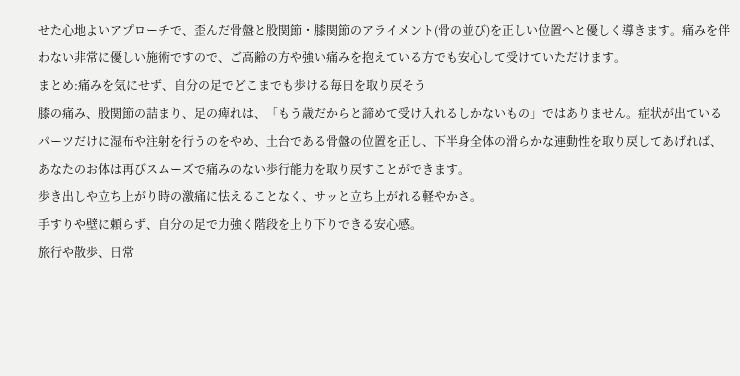せた心地よいアプローチで、歪んだ骨盤と股関節・膝関節のアライメント(骨の並び)を正しい位置へと優しく導きます。痛みを伴わない非常に優しい施術ですので、ご高齢の方や強い痛みを抱えている方でも安心して受けていただけます。
まとめ:痛みを気にせず、自分の足でどこまでも歩ける毎日を取り戻そう
膝の痛み、股関節の詰まり、足の痺れは、「もう歳だからと諦めて受け入れるしかないもの」ではありません。症状が出ているパーツだけに湿布や注射を行うのをやめ、土台である骨盤の位置を正し、下半身全体の滑らかな連動性を取り戻してあげれば、あなたのお体は再びスムーズで痛みのない歩行能力を取り戻すことができます。
歩き出しや立ち上がり時の激痛に怯えることなく、サッと立ち上がれる軽やかさ。
手すりや壁に頼らず、自分の足で力強く階段を上り下りできる安心感。
旅行や散歩、日常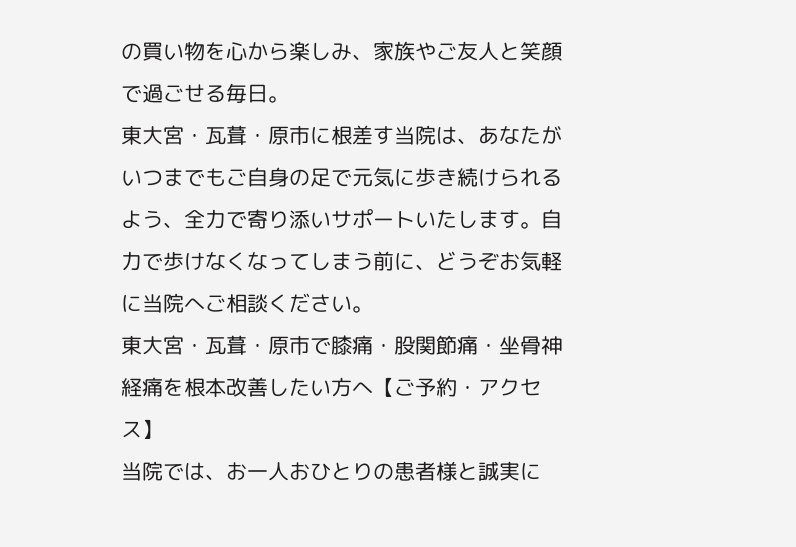の買い物を心から楽しみ、家族やご友人と笑顔で過ごせる毎日。
東大宮・瓦葺・原市に根差す当院は、あなたがいつまでもご自身の足で元気に歩き続けられるよう、全力で寄り添いサポートいたします。自力で歩けなくなってしまう前に、どうぞお気軽に当院へご相談ください。
東大宮・瓦葺・原市で膝痛・股関節痛・坐骨神経痛を根本改善したい方へ【ご予約・アクセス】
当院では、お一人おひとりの患者様と誠実に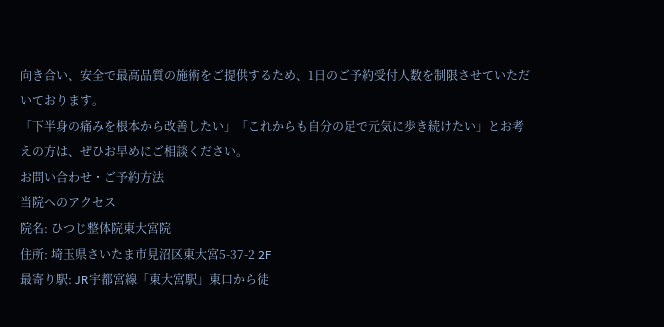向き合い、安全で最高品質の施術をご提供するため、1日のご予約受付人数を制限させていただいております。
「下半身の痛みを根本から改善したい」「これからも自分の足で元気に歩き続けたい」とお考えの方は、ぜひお早めにご相談ください。
お問い合わせ・ご予約方法
当院へのアクセス
院名: ひつじ整体院東大宮院
住所: 埼玉県さいたま市見沼区東大宮5-37-2 2F
最寄り駅: JR宇都宮線「東大宮駅」東口から徒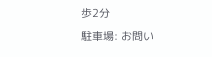歩2分
駐車場: お問い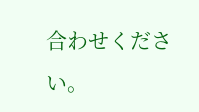合わせください。